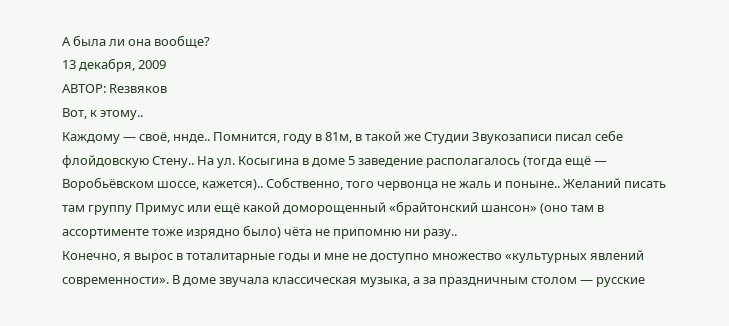А была ли она вообще?
13 декабря, 2009
АВТОР: Rезвяков
Вот, к этому..
Каждому — своё, ннде.. Помнится, году в 81м, в такой же Студии Звукозаписи писал себе флойдовскую Стену.. На ул. Косыгина в доме 5 заведение располагалось (тогда ещё — Воробьёвском шоссе, кажется).. Собственно, того червонца не жаль и поныне.. Желаний писать там группу Примус или ещё какой доморощенный «брайтонский шансон» (оно там в ассортименте тоже изрядно было) чёта не припомню ни разу..
Конечно, я вырос в тоталитарные годы и мне не доступно множество «культурных явлений современности». В доме звучала классическая музыка, а за праздничным столом — русские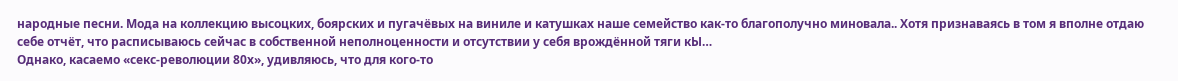народные песни. Мода на коллекцию высоцких, боярских и пугачёвых на виниле и катушках наше семейство как-то благополучно миновала.. Хотя признаваясь в том я вполне отдаю себе отчёт, что расписываюсь сейчас в собственной неполноценности и отсутствии у себя врождённой тяги кЫ…
Однако, касаемо «секс-революции 80х», удивляюсь, что для кого-то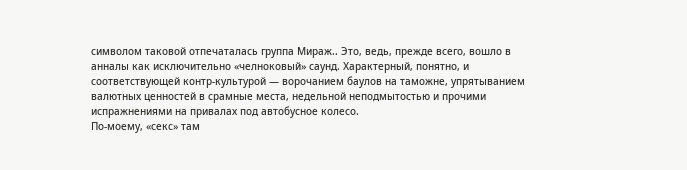символом таковой отпечаталась группа Мираж.. Это, ведь, прежде всего, вошло в анналы как исключительно «челноковый» саунд. Характерный, понятно, и соответствующей контр-культурой — ворочанием баулов на таможне, упрятыванием валютных ценностей в срамные места, недельной неподмытостью и прочими испражнениями на привалах под автобусное колесо.
По-моему, «секс» там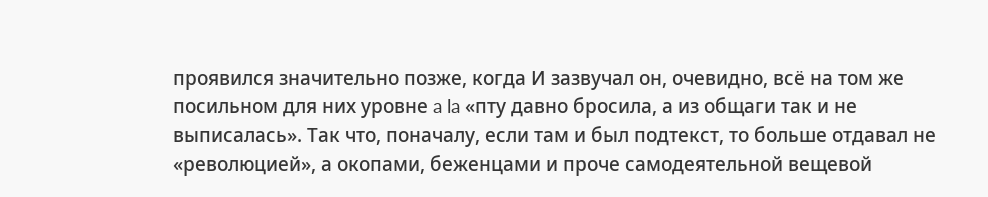проявился значительно позже, когда И зазвучал он, очевидно, всё на том же посильном для них уровне a la «пту давно бросила, а из общаги так и не выписалась». Так что, поначалу, если там и был подтекст, то больше отдавал не «революцией», а окопами, беженцами и проче самодеятельной вещевой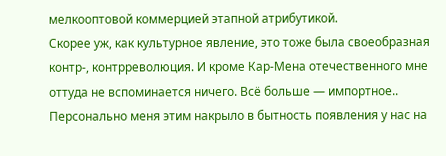мелкооптовой коммерцией этапной атрибутикой.
Скорее уж, как культурное явление, это тоже была своеобразная контр-, контрреволюция. И кроме Кар-Мена отечественного мне оттуда не вспоминается ничего. Всё больше — импортное.. Персонально меня этим накрыло в бытность появления у нас на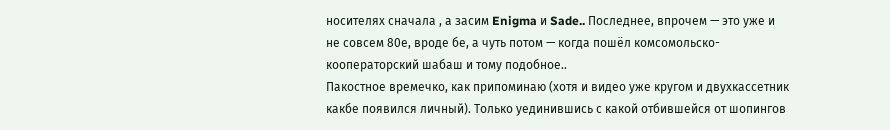носителях сначала , а засим Enigma и Sade.. Последнее, впрочем — это уже и не совсем 80е, вроде бе, а чуть потом — когда пошёл комсомольско-кооператорский шабаш и тому подобное..
Пакостное времечко, как припоминаю (хотя и видео уже кругом и двухкассетник какбе появился личный). Только уединившись с какой отбившейся от шопингов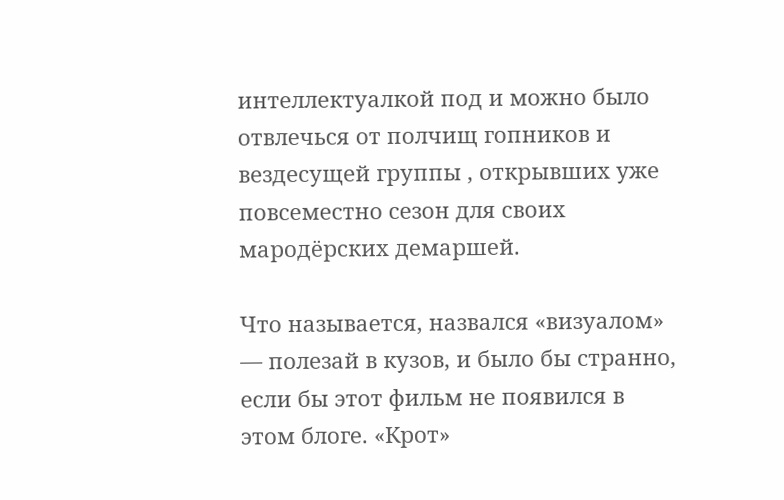интеллектуалкой под и можно было отвлечься от полчищ гопников и вездесущей группы , открывших уже повсеместно сезон для своих мародёрских демаршей.

Что называется, назвался «визуалом» — полезай в кузов, и было бы странно, если бы этот фильм не появился в этом блоге. «Крот»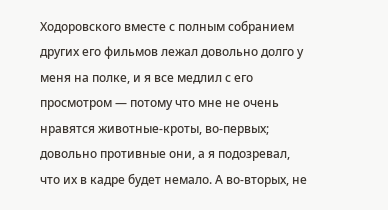Ходоровского вместе с полным собранием других его фильмов лежал довольно долго у меня на полке, и я все медлил с его просмотром — потому что мне не очень нравятся животные-кроты, во-первых; довольно противные они, а я подозревал, что их в кадре будет немало. А во-вторых, не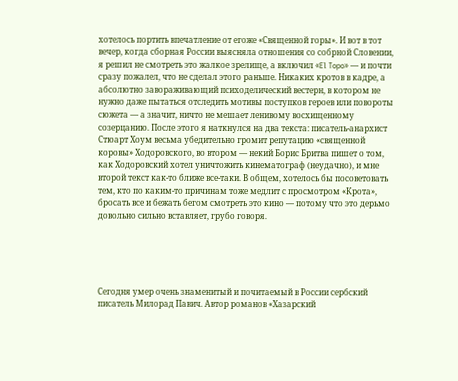хотелось портить впечатление от егоже «Священной горы». И вот в тот вечер, когда сборная России выясняла отношения со собрной Словении, я решил не смотреть это жалкое зрелище, а включил «El Topo» — и почти сразу пожалел, что не сделал этого раньше. Никаких кротов в кадре, а абсолютно завораживающий психоделический вестерн, в котором не нужно даже пытаться отследить мотивы поступков героев или повороты сюжета — а значит, ничто не мешает ленивому восхищенному созерцанию. После этого я наткнулся на два текста: писатель-анархист Стюарт Хоум весьма убедительно громит репутацию «священной коровы» Ходоровского, во втором — некий Борис Бритва пишет о том, как Ходоровский хотел уничтожить кинематограф (неудачно), и мне второй текст как-то ближе все-таки. В общем, хотелось бы посоветовать тем, кто по каким-то причинам тоже медлит с просмотром «Крота», бросать все и бежать бегом смотреть это кино — потому что это дерьмо довольно сильно вставляет, грубо говоря.





Сегодня умер очень знаменитый и почитаемый в России сербский писатель Милорад Павич. Автор романов «Хазарский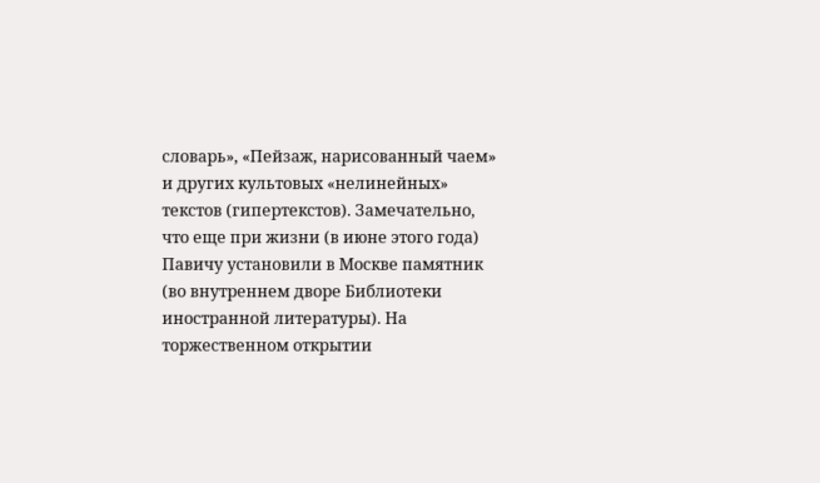словарь», «Пейзаж, нарисованный чаем» и других культовых «нелинейных» текстов (гипертекстов). Замечательно, что еще при жизни (в июне этого года) Павичу установили в Москве памятник (во внутреннем дворе Библиотеки иностранной литературы). На торжественном открытии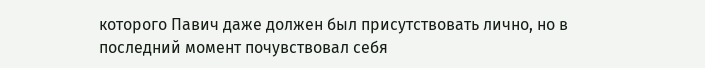которого Павич даже должен был присутствовать лично, но в последний момент почувствовал себя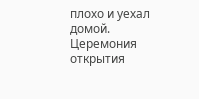плохо и уехал домой. Церемония открытия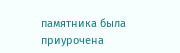памятника была приурочена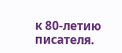к 80-летию писателя.